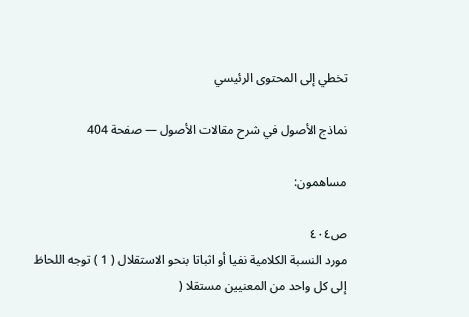تخطي إلى المحتوى الرئيسي

نماذج الأصول في شرح مقالات الأصول — صفحة 404

مساهمون:

ص٤٠٤
مورد النسبة الكلامية نفيا أو اثباتا بنحو الاستقلال ( 1 ) توجه اللحاظ إلى كل واحد من المعنيين مستقلا (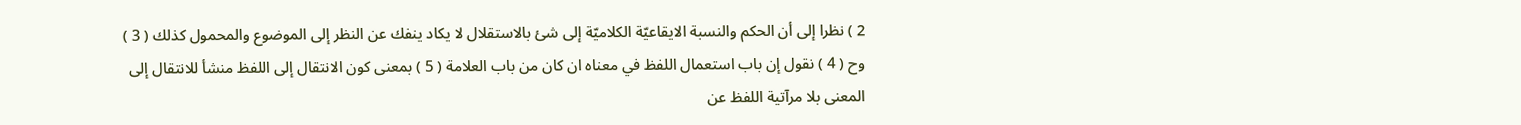2 ) نظرا إلى أن الحكم والنسبة الايقاعيّة الكلاميّة إلى شئ بالاستقلال لا يكاد ينفك عن النظر إلى الموضوع والمحمول كذلك ( 3 ) وح ( 4 ) نقول إن باب استعمال اللفظ في معناه ان كان من باب العلامة ( 5 ) بمعنى كون الانتقال إلى اللفظ منشأ للانتقال إلى المعنى بلا مرآتية اللفظ عن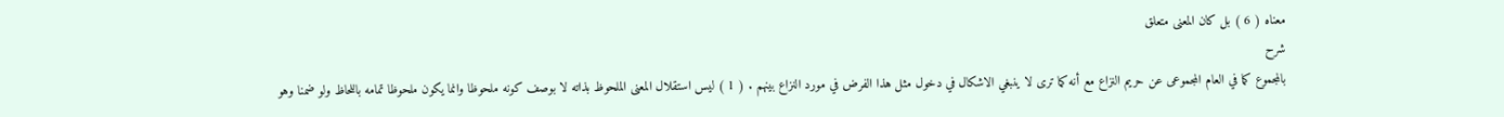معناه ( 6 ) بل كان المعنى متعلق
شرح
بالمجموع كما في العام المجموعى عن حريم النزاع مع أنه كما ترى لا ينبغي الاشكال في دخول مثل هذا الفرض في مورد النزاع بينهم . ( 1 ) ليس استقلال المعنى الملحوظ بذاته لا بوصف كونه ملحوظا وانما يكون ملحوظا تمامه باللحاظ ولو ضمنا وهو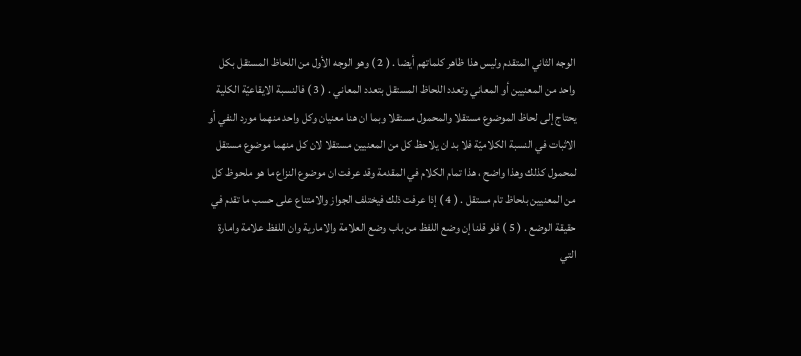الوجه الثاني المتقدم وليس هذا ظاهر كلماتهم أيضا . ( 2 ) وهو الوجه الأول من اللحاظ المستقل بكل واحد من المعنيين أو المعاني وتعدد اللحاظ المستقل بتعدد المعاني . ( 3 ) فالنسبة الايقاعيّة الكلية يحتاج إلى لحاظ الموضوع مستقلا والمحمول مستقلا وبما ان هنا معنيان وكل واحد منهما مورد النفي أو الاثبات في النسبة الكلاميّة فلا بد ان يلاحظ كل من المعنيين مستقلا لان كل منهما موضوع مستقل لمحمول كذلك وهذا واضح ، هذا تمام الكلام في المقدمة وقد عرفت ان موضوع النزاع ما هو ملحوظ كل من المعنيين بلحاظ تام مستقل . ( 4 ) إذا عرفت ذلك فيختلف الجواز والامتناع على حسب ما تقدم في حقيقة الوضع . ( 5 ) فلو قلنا إن وضع اللفظ من باب وضع العلامة والامارية وان اللفظ علامة وامارة التي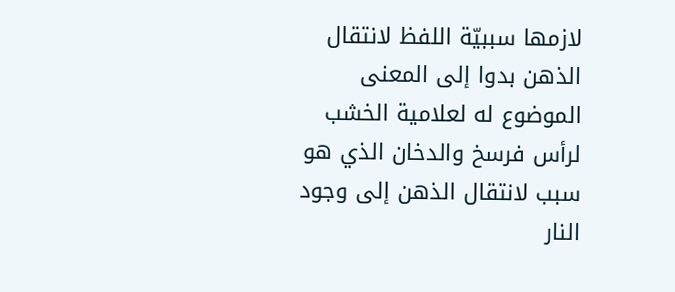لازمها سببيّة اللفظ لانتقال الذهن بدوا إلى المعنى الموضوع له لعلامية الخشب لرأس فرسخ والدخان الذي هو سبب لانتقال الذهن إلى وجود النار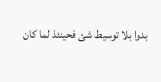بدوا بلا توسيط شئ فحينئذ لما كان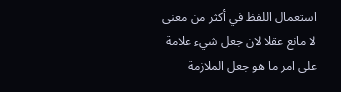استعمال اللفظ في أكثر من معنى لا مانع عقلا لان جعل شيء علامة على امر ما هو جعل الملازمة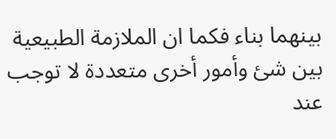بينهما بناء فكما ان الملازمة الطبيعية بين شئ وأمور أخرى متعددة لا توجب عند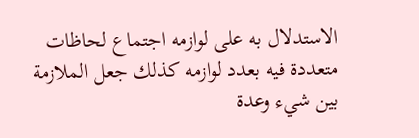الاستدلال به على لوازمه اجتماع لحاظات متعددة فيه بعدد لوازمه كذلك جعل الملازمة بين شيء وعدة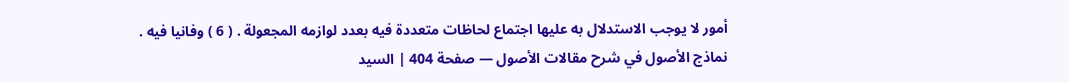أمور لا يوجب الاستدلال به عليها اجتماع لحاظات متعددة فيه بعدد لوازمه المجعولة . ( 6 ) وفانيا فيه .
نماذج الأصول في شرح مقالات الأصول — صفحة 404 | السيد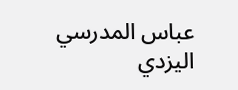عباس المدرسي اليزدي